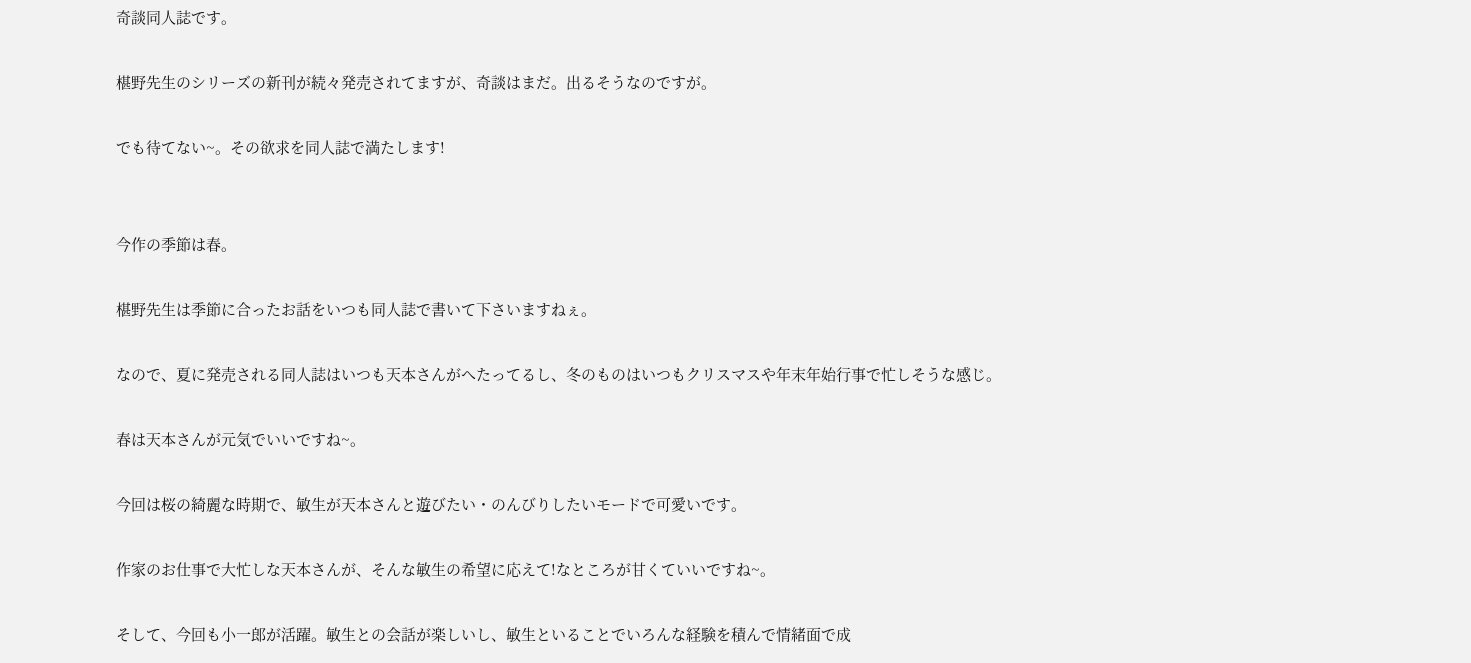奇談同人誌です。

椹野先生のシリーズの新刊が続々発売されてますが、奇談はまだ。出るそうなのですが。

でも待てない~。その欲求を同人誌で満たします!


今作の季節は春。

椹野先生は季節に合ったお話をいつも同人誌で書いて下さいますねぇ。

なので、夏に発売される同人誌はいつも天本さんがへたってるし、冬のものはいつもクリスマスや年末年始行事で忙しそうな感じ。

春は天本さんが元気でいいですね~。

今回は桜の綺麗な時期で、敏生が天本さんと遊びたい・のんびりしたいモードで可愛いです。

作家のお仕事で大忙しな天本さんが、そんな敏生の希望に応えて!なところが甘くていいですね~。

そして、今回も小一郎が活躍。敏生との会話が楽しいし、敏生といることでいろんな経験を積んで情緒面で成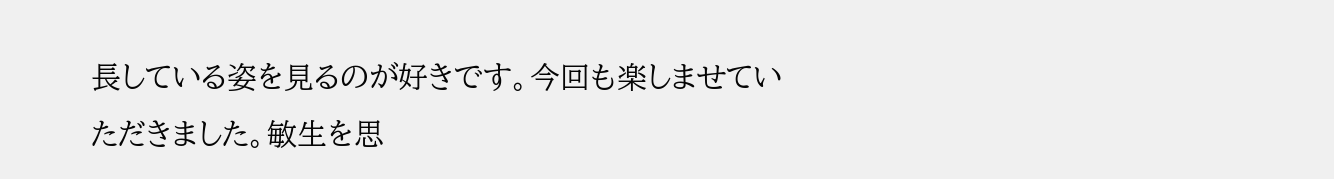長している姿を見るのが好きです。今回も楽しませていただきました。敏生を思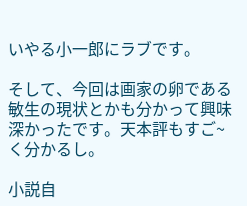いやる小一郎にラブです。

そして、今回は画家の卵である敏生の現状とかも分かって興味深かったです。天本評もすご~く分かるし。

小説自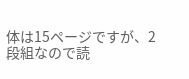体は15ページですが、2段組なので読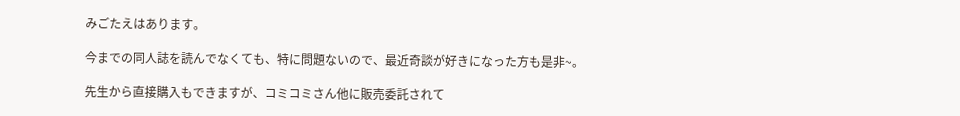みごたえはあります。

今までの同人誌を読んでなくても、特に問題ないので、最近奇談が好きになった方も是非~。

先生から直接購入もできますが、コミコミさん他に販売委託されて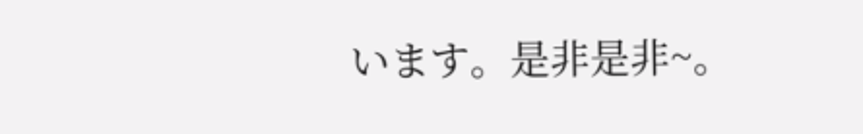います。是非是非~。